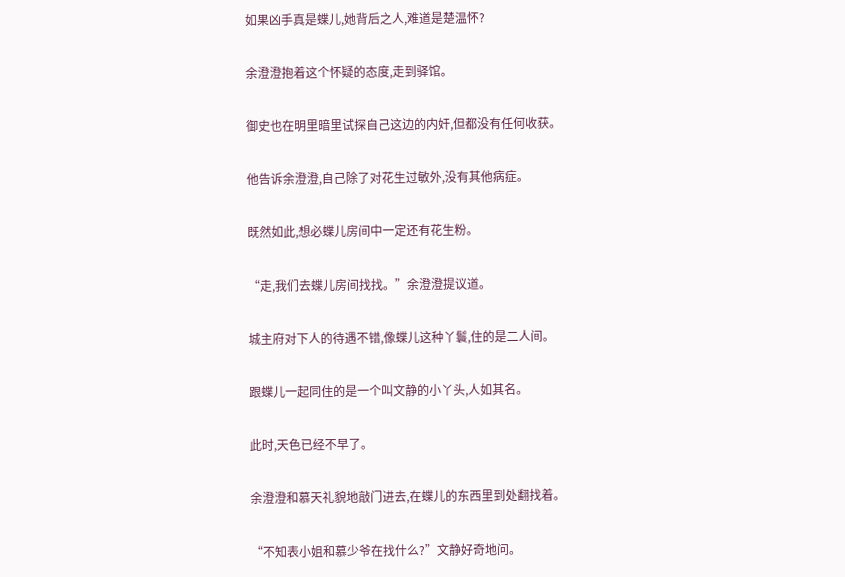如果凶手真是蝶儿,她背后之人,难道是楚温怀?

余澄澄抱着这个怀疑的态度,走到驿馆。

御史也在明里暗里试探自己这边的内奸,但都没有任何收获。

他告诉余澄澄,自己除了对花生过敏外,没有其他病症。

既然如此,想必蝶儿房间中一定还有花生粉。

“走,我们去蝶儿房间找找。”余澄澄提议道。

城主府对下人的待遇不错,像蝶儿这种丫鬟,住的是二人间。

跟蝶儿一起同住的是一个叫文静的小丫头,人如其名。

此时,天色已经不早了。

余澄澄和慕天礼貌地敲门进去,在蝶儿的东西里到处翻找着。

“不知表小姐和慕少爷在找什么?”文静好奇地问。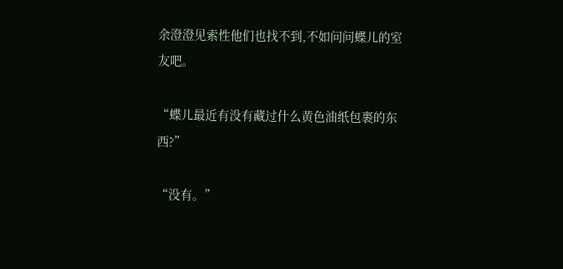余澄澄见索性他们也找不到,不如问问蝶儿的室友吧。

“蝶儿最近有没有藏过什么黄色油纸包裹的东西?”

“没有。”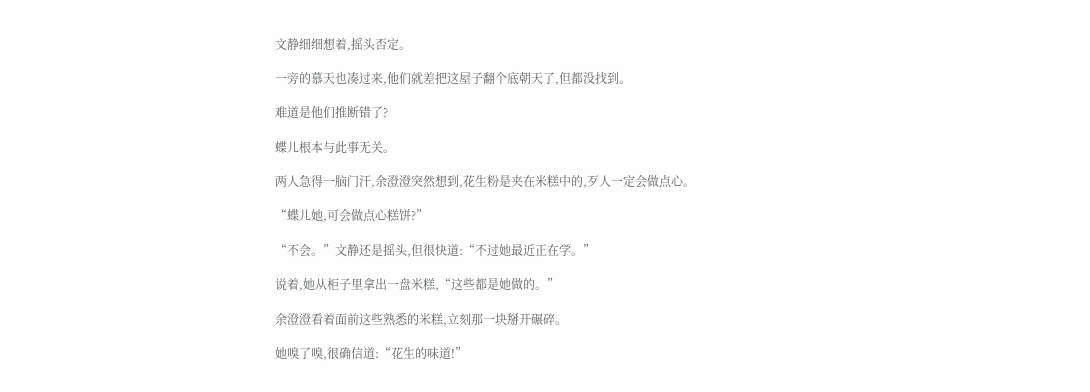文静细细想着,摇头否定。

一旁的慕天也凑过来,他们就差把这屋子翻个底朝天了,但都没找到。

难道是他们推断错了?

蝶儿根本与此事无关。

两人急得一脑门汗,余澄澄突然想到,花生粉是夹在米糕中的,歹人一定会做点心。

“蝶儿她,可会做点心糕饼?”

“不会。”文静还是摇头,但很快道:“不过她最近正在学。”

说着,她从柜子里拿出一盘米糕,“这些都是她做的。”

余澄澄看着面前这些熟悉的米糕,立刻那一块掰开碾碎。

她嗅了嗅,很确信道:“花生的味道!”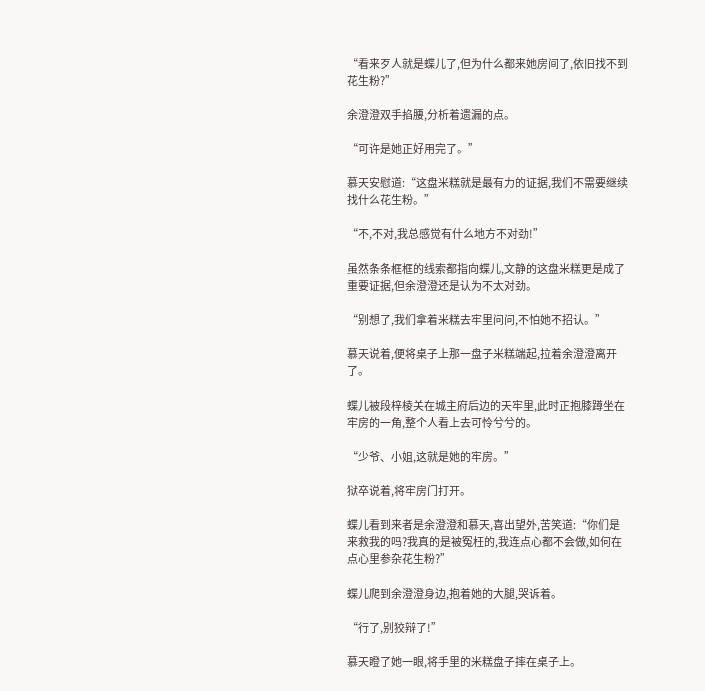“看来歹人就是蝶儿了,但为什么都来她房间了,依旧找不到花生粉?”

余澄澄双手掐腰,分析着遗漏的点。

“可许是她正好用完了。”

慕天安慰道:“这盘米糕就是最有力的证据,我们不需要继续找什么花生粉。”

“不,不对,我总感觉有什么地方不对劲!”

虽然条条框框的线索都指向蝶儿,文静的这盘米糕更是成了重要证据,但余澄澄还是认为不太对劲。

“别想了,我们拿着米糕去牢里问问,不怕她不招认。”

慕天说着,便将桌子上那一盘子米糕端起,拉着余澄澄离开了。

蝶儿被段梓棱关在城主府后边的天牢里,此时正抱膝蹲坐在牢房的一角,整个人看上去可怜兮兮的。

“少爷、小姐,这就是她的牢房。”

狱卒说着,将牢房门打开。

蝶儿看到来者是余澄澄和慕天,喜出望外,苦笑道:“你们是来救我的吗?我真的是被冤枉的,我连点心都不会做,如何在点心里参杂花生粉?”

蝶儿爬到余澄澄身边,抱着她的大腿,哭诉着。

“行了,别狡辩了!”

慕天瞪了她一眼,将手里的米糕盘子摔在桌子上。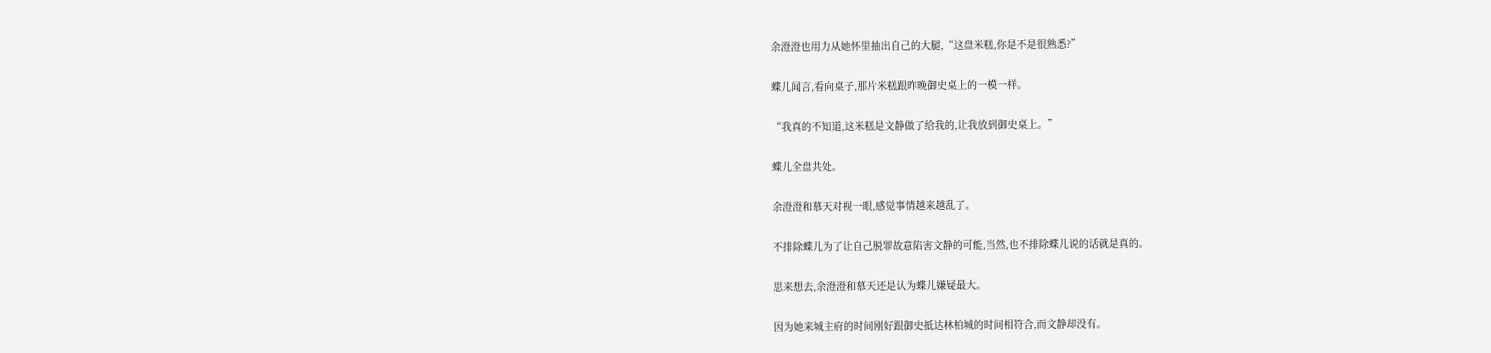余澄澄也用力从她怀里抽出自己的大腿,“这盘米糕,你是不是很熟悉?”

蝶儿闻言,看向桌子,那片米糕跟昨晚御史桌上的一模一样。

“我真的不知道,这米糕是文静做了给我的,让我放到御史桌上。”

蝶儿全盘共处。

余澄澄和慕天对视一眼,感觉事情越来越乱了。

不排除蝶儿为了让自己脱罪故意陷害文静的可能,当然,也不排除蝶儿说的话就是真的。

思来想去,余澄澄和慕天还是认为蝶儿嫌疑最大。

因为她来城主府的时间刚好跟御史抵达林柏城的时间相符合,而文静却没有。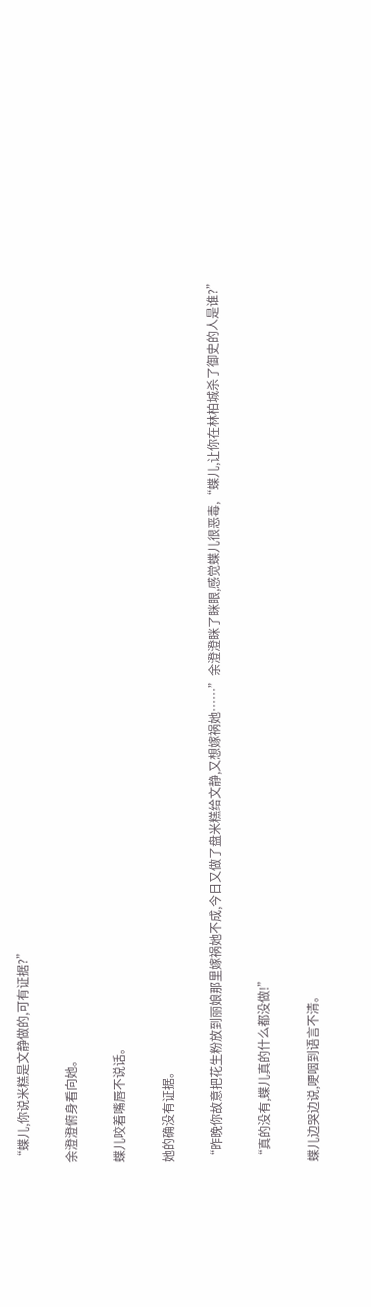“蝶儿,你说米糕是文静做的,可有证据?”

余澄澄俯身看向她。

蝶儿咬着嘴唇不说话。

她的确没有证据。

“昨晚你故意把花生粉放到丽娘那里嫁祸她不成,今日又做了盘米糕给文静,又想嫁祸她……”余澄澄眯了眯眼,感觉蝶儿很恶毒,“蝶儿,让你在林柏城杀了御史的人是谁?”

“真的没有,蝶儿真的什么都没做!”

蝶儿边哭边说,哽咽到语言不清。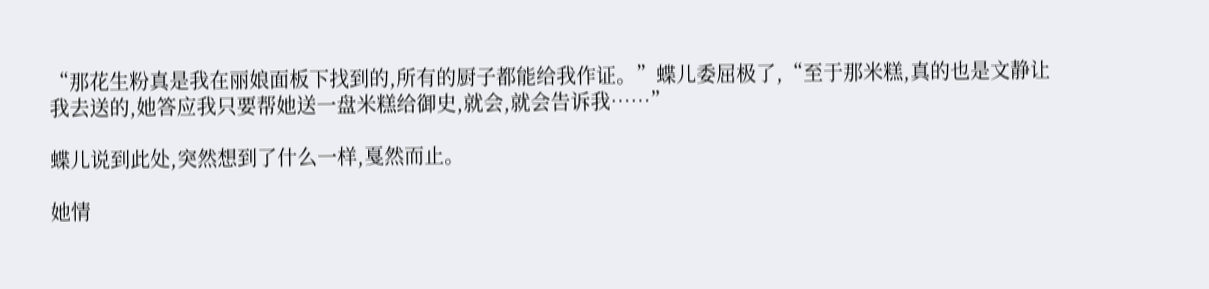“那花生粉真是我在丽娘面板下找到的,所有的厨子都能给我作证。”蝶儿委屈极了,“至于那米糕,真的也是文静让我去送的,她答应我只要帮她送一盘米糕给御史,就会,就会告诉我……”

蝶儿说到此处,突然想到了什么一样,戛然而止。

她情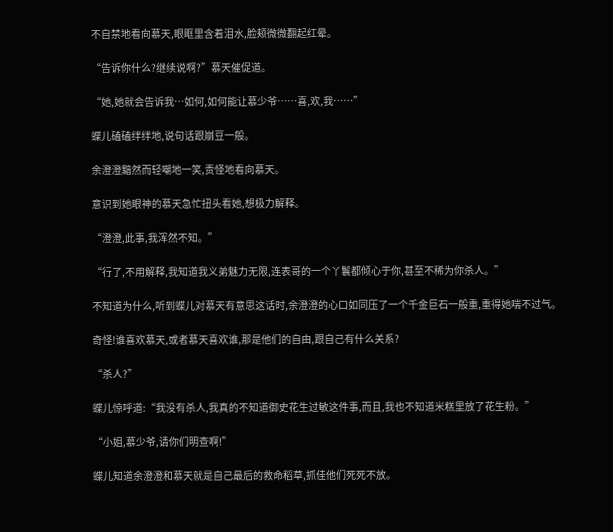不自禁地看向慕天,眼眶里含着泪水,脸颊微微翻起红晕。

“告诉你什么?继续说啊?”慕天催促道。

“她,她就会告诉我…如何,如何能让慕少爷……喜,欢,我……”

蝶儿磕磕绊绊地,说句话跟崩豆一般。

余澄澄黯然而轻嘲地一笑,责怪地看向慕天。

意识到她眼神的慕天急忙扭头看她,想极力解释。

“澄澄,此事,我浑然不知。”

“行了,不用解释,我知道我义弟魅力无限,连表哥的一个丫鬟都倾心于你,甚至不稀为你杀人。”

不知道为什么,听到蝶儿对慕天有意思这话时,余澄澄的心口如同压了一个千金巨石一般重,重得她喘不过气。

奇怪!谁喜欢慕天,或者慕天喜欢谁,那是他们的自由,跟自己有什么关系?

“杀人?”

蝶儿惊呼道:“我没有杀人,我真的不知道御史花生过敏这件事,而且,我也不知道米糕里放了花生粉。”

“小姐,慕少爷,请你们明查啊!”

蝶儿知道余澄澄和慕天就是自己最后的救命稻草,抓佳他们死死不放。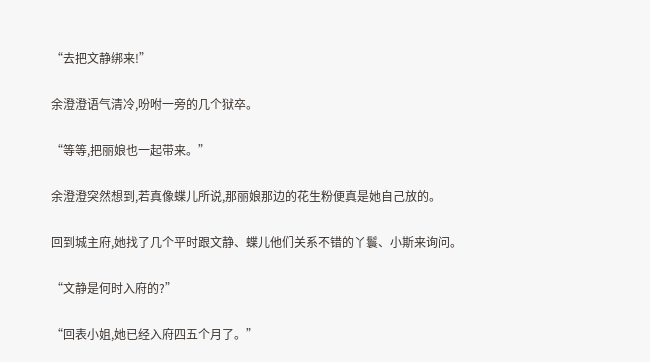“去把文静绑来!”

余澄澄语气清冷,吩咐一旁的几个狱卒。

“等等,把丽娘也一起带来。”

余澄澄突然想到,若真像蝶儿所说,那丽娘那边的花生粉便真是她自己放的。

回到城主府,她找了几个平时跟文静、蝶儿他们关系不错的丫鬟、小斯来询问。

“文静是何时入府的?”

“回表小姐,她已经入府四五个月了。”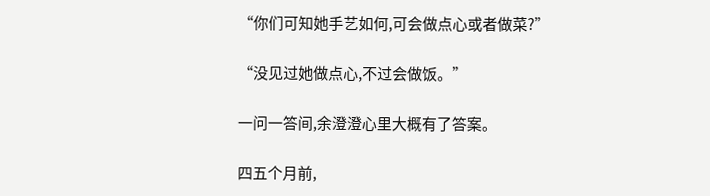“你们可知她手艺如何,可会做点心或者做菜?”

“没见过她做点心,不过会做饭。”

一问一答间,余澄澄心里大概有了答案。

四五个月前,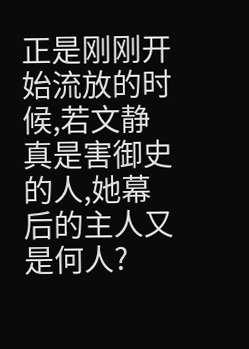正是刚刚开始流放的时候,若文静真是害御史的人,她幕后的主人又是何人?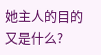她主人的目的又是什么?